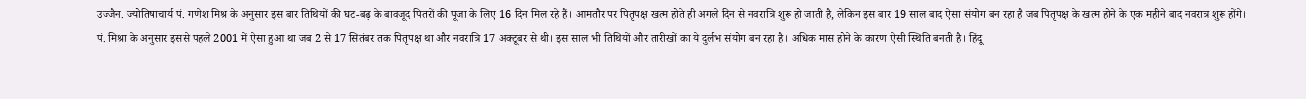उज्जैन. ज्योतिषाचार्य पं. गणेश मिश्र के अनुसार इस बार तिथियों की घट-बढ़ के बावजूद पितरों की पूजा के लिए 16 दिन मिल रहे हैं। आमतौर पर पितृपक्ष खत्म होते ही अगले दिन से नवरात्रि शुरू हो जाती है, लेकिन इस बार 19 साल बाद ऐसा संयोग बन रहा है जब पितृपक्ष के खत्म होने के एक महीने बाद नवरात्र शुरू होंगे।
पं. मिश्रा के अनुसार इससे पहले 2001 में ऐसा हुआ था जब 2 से 17 सितंबर तक पितृपक्ष था और नवरात्रि 17 अक्टूबर से थी। इस साल भी तिथियों और तारीखों का ये दुर्लभ संयोग बन रहा है। अधिक मास होने के कारण ऐसी स्थिति बनती है। हिंदू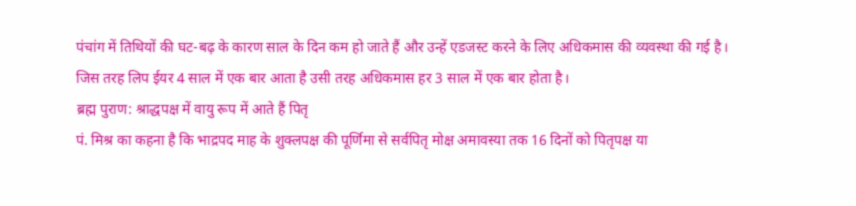पंचांग में तिथियों की घट-बढ़ के कारण साल के दिन कम हो जाते हैं और उन्हें एडजस्ट करने के लिए अधिकमास की व्यवस्था की गई है। जिस तरह लिप ईयर 4 साल में एक बार आता है उसी तरह अधिकमास हर 3 साल में एक बार होता है।
ब्रह्म पुराण: श्राद्धपक्ष में वायु रूप में आते हैं पितृ
पं. मिश्र का कहना है कि भाद्रपद माह के शुक्लपक्ष की पूर्णिमा से सर्वपितृ मोक्ष अमावस्या तक 16 दिनों को पितृपक्ष या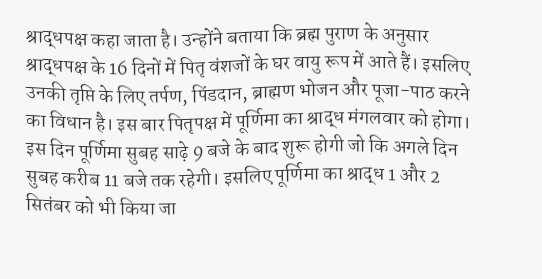श्राद्धपक्ष कहा जाता है। उन्होंने बताया कि ब्रह्म पुराण के अनुसार श्राद्धपक्ष के 16 दिनों में पितृ वंशजों के घर वायु रूप में आते हैं। इसलिए उनकी तृप्ति के लिए तर्पण, पिंडदान, ब्राह्मण भोजन और पूजा-पाठ करने का विधान है। इस बार पितृपक्ष में पूर्णिमा का श्राद्ध मंगलवार को होगा। इस दिन पूर्णिमा सुबह साढ़े 9 बजे के बाद शुरू होगी जो कि अगले दिन सुबह करीब 11 बजे तक रहेगी। इसलिए पूर्णिमा का श्राद्ध 1 और 2 सितंबर को भी किया जा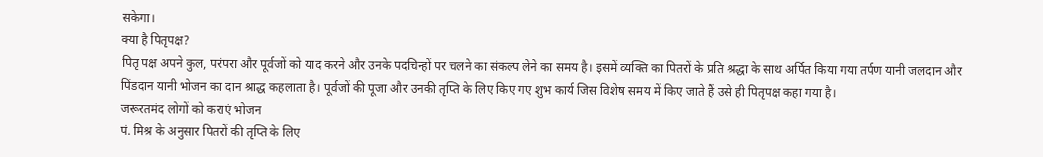सकेगा।
क्या है पितृपक्ष?
पितृ पक्ष अपने कुल, परंपरा और पूर्वजों को याद करने और उनके पदचिन्हों पर चलने का संकल्प लेने का समय है। इसमें व्यक्ति का पितरों के प्रति श्रद्धा के साथ अर्पित किया गया तर्पण यानी जलदान और पिंडदान यानी भोजन का दान श्राद्ध कहलाता है। पूर्वजों की पूजा और उनकी तृप्ति के लिए किए गए शुभ कार्य जिस विशेष समय में किए जाते हैं उसे ही पितृपक्ष कहा गया है।
जरूरतमंद लोगों को कराएं भोजन
पं. मिश्र के अनुसार पितरों की तृप्ति के लिए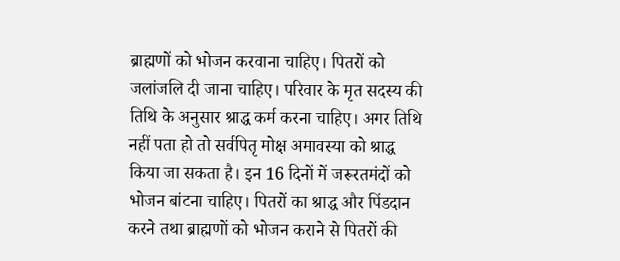ब्राह्मणों को भोजन करवाना चाहिए। पितरों को जलांजलि दी जाना चाहिए। परिवार के मृत सदस्य की तिथि के अनुसार श्राद्ध कर्म करना चाहिए। अगर तिथि नहीं पता हो तो सर्वपितृ मोक्ष अमावस्या को श्राद्ध किया जा सकता है। इन 16 दिनों में जरूरतमंदों को भोजन बांटना चाहिए। पितरों का श्राद्ध और पिंडदान करने तथा ब्राह्मणों को भोजन कराने से पितरों की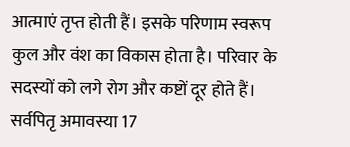आत्माएं तृप्त होती हैं। इसके परिणाम स्वरूप कुल और वंश का विकास होता है। परिवार के सदस्यों को लगे रोग और कष्टों दूर होते हैं।
सर्वपितृ अमावस्या 17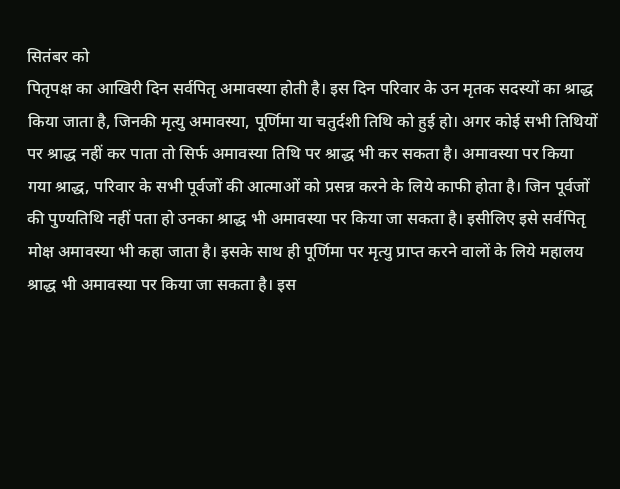सितंबर को
पितृपक्ष का आखिरी दिन सर्वपितृ अमावस्या होती है। इस दिन परिवार के उन मृतक सदस्यों का श्राद्ध किया जाता है, जिनकी मृत्यु अमावस्या, पूर्णिमा या चतुर्दशी तिथि को हुई हो। अगर कोई सभी तिथियों पर श्राद्ध नहीं कर पाता तो सिर्फ अमावस्या तिथि पर श्राद्ध भी कर सकता है। अमावस्या पर किया गया श्राद्ध, परिवार के सभी पूर्वजों की आत्माओं को प्रसन्न करने के लिये काफी होता है। जिन पूर्वजों की पुण्यतिथि नहीं पता हो उनका श्राद्ध भी अमावस्या पर किया जा सकता है। इसीलिए इसे सर्वपितृ मोक्ष अमावस्या भी कहा जाता है। इसके साथ ही पूर्णिमा पर मृत्यु प्राप्त करने वालों के लिये महालय श्राद्ध भी अमावस्या पर किया जा सकता है। इस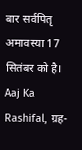बार सर्वपितृ अमावस्या 17 सितंबर को है।
Aaj Ka Rashifal, ग्रह-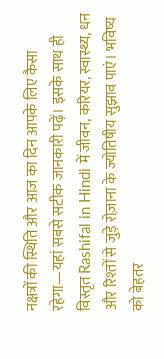नक्षत्रों की स्थिति और आज का दिन आपके लिए कैसा रहेगा—यहां सबसे सटीक जानकारी पढ़ें। इसके साथ ही विस्तृत Rashifal in Hindi में जीवन, करियर, स्वास्थ्य, धन और रिश्तों से जुड़े रोज़ाना के ज्योतिषीय सुझाव पाएं। भविष्य को बेहतर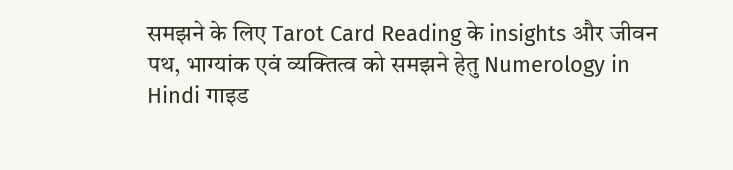समझने के लिए Tarot Card Reading के insights और जीवन पथ, भाग्यांक एवं व्यक्तित्व को समझने हेतु Numerology in Hindi गाइड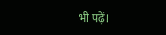भी पढ़ें।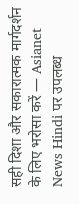सही दिशा और सकारात्मक मार्गदर्शन के लिए भरोसा करें — Asianet News Hindi पर उपलब्ध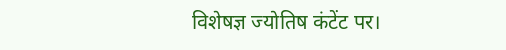विशेषज्ञ ज्योतिष कंटेंट पर।